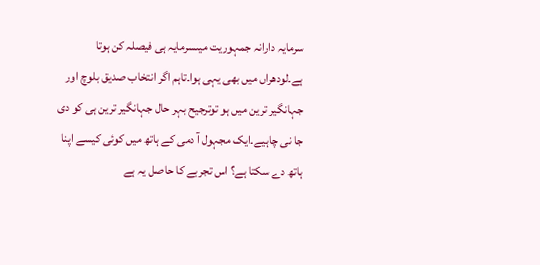سرمایہ دارانہ جمہوریت میںسرمایہ ہی فیصلہ کن ہوتا ہے۔لودھراں میں بھی یہی ہوا۔تاہم اگر انتخاب صدیق بلوچ اور جہانگیر ترین میں ہو توترجیح بہر حال جہانگیر ترین ہی کو دی جا نی چاہیے۔ایک مجہول آ دمی کے ہاتھ میں کوئی کیسے اپنا ہاتھ دے سکتا ہے؟ اس تجربے کا حاصل یہ ہے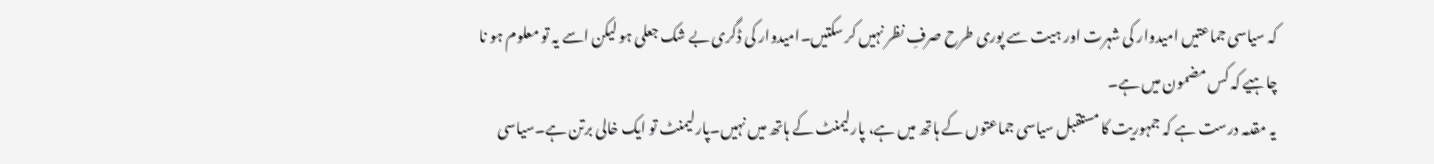کہ سیاسی جماعتیں امیدوار کی شہرت اور ہیت سے پوری طرح صرفِ نظر نہیں کر سکتیں۔امیدوار کی ڈگری بے شک جعلی ہو لیکن اسے یہ تو معلوم ہو نا چاہیے کہ کس مضمون میں ہے۔
یہ مقدمہ درست ہے کہ جمہوریت کا مستقبل سیاسی جماعتوں کے ہاتھ میں ہے، پارلیمنٹ کے ہاتھ میں نہیں۔پارلیمنٹ تو ایک خالی برتن ہے۔سیاسی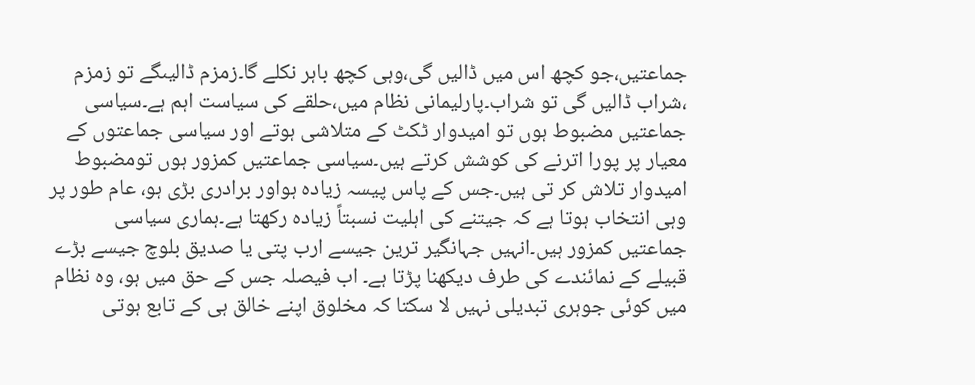جماعتیں،جو کچھ اس میں ڈالیں گی،وہی کچھ باہر نکلے گا۔زمزم ڈالیںگے تو زمزم ،شراب ڈالیں گی تو شراب۔پارلیمانی نظام میں،حلقے کی سیاست اہم ہے۔سیاسی جماعتیں مضبوط ہوں تو امیدوار ٹکٹ کے متلاشی ہوتے اور سیاسی جماعتوں کے معیار پر پورا اترنے کی کوشش کرتے ہیں۔سیاسی جماعتیں کمزور ہوں تومضبوط امیدوار تلاش کر تی ہیں۔جس کے پاس پیسہ زیادہ ہواور برادری بڑی ہو، عام طور پر وہی انتخاب ہوتا ہے کہ جیتنے کی اہلیت نسبتاً زیادہ رکھتا ہے۔ہماری سیاسی جماعتیں کمزور ہیں۔انہیں جہانگیر ترین جیسے ارب پتی یا صدیق بلوچ جیسے بڑے قبیلے کے نمائندے کی طرف دیکھنا پڑتا ہے۔ اب فیصلہ جس کے حق میں ہو، وہ نظام میں کوئی جوہری تبدیلی نہیں لا سکتا کہ مخلوق اپنے خالق ہی کے تابع ہوتی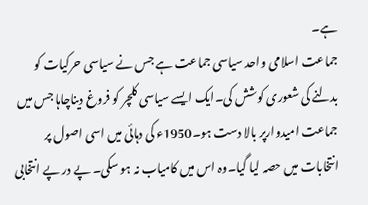ہے۔
جماعت اسلامی واحد سیاسی جماعت ہے جس نے سیاسی حرکیات کو بدلنے کی شعوری کوشش کی۔ایک ایسے سیاسی کلچر کو فروغ دیناچاہا جس میں جماعت امیدوارپر بالا دست ہو۔1950ء کی دہائی میں اسی اصول پر انتخابات میں حصہ لیا گیا۔وہ اس میں کامیاب نہ ہو سکی۔ پے در پے انتخابی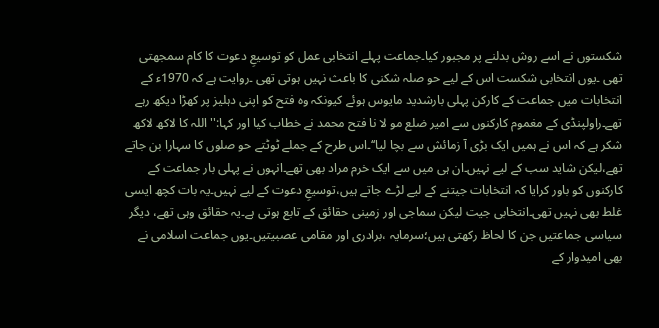شکستوں نے اسے روش بدلنے پر مجبور کیا۔جماعت پہلے انتخابی عمل کو توسیعِ دعوت کا کام سمجھتی تھی ۔یوں انتخابی شکست اس کے لیے حو صلہ شکنی کا باعث نہیں ہوتی تھی ۔روایت ہے کہ 1970ء کے انتخابات میں جماعت کے کارکن پہلی بارشدید مایوس ہوئے کیونکہ وہ فتح کو اپنی دہلیز پر کھڑا دیکھ رہے تھے۔راولپنڈی کے مغموم کارکنوں سے امیر ضلع مو لا نا فتح محمد نے خطاب کیا اور کہا:''اللہ کا لاکھ لاکھ شکر ہے کہ اس نے ہمیں ایک بڑی آ زمائش سے بچا لیا‘‘۔اس طرح کے جملے ٹوٹتے حو صلوں کا سہارا بن جاتے تھے،لیکن شاید سب کے لیے نہیں۔ان ہی میں سے ایک خرم مراد بھی تھے۔انہوں نے پہلی بار جماعت کے کارکنوں کو باور کرایا کہ انتخابات جیتنے کے لیے لڑے جاتے ہیں،توسیعِ دعوت کے لیے نہیں۔یہ بات کچھ ایسی غلط بھی نہیں تھی۔انتخابی جیت لیکن سماجی اور زمینی حقائق کے تابع ہوتی ہے۔یہ حقائق وہی تھے، دیگر سیاسی جماعتیں جن کا لحاظ رکھتی ہیں؛سرمایہ ،برادری اور مقامی عصبیتیں۔یوں جماعت اسلامی نے بھی امیدوار کے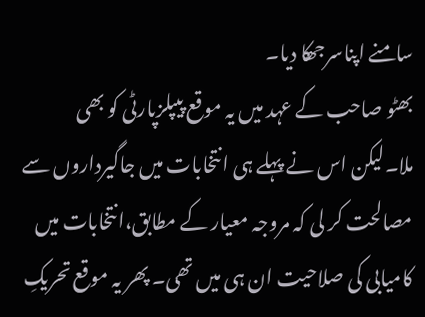سامنے اپناسرجھکا دیا۔
بھٹو صاحب کے عہد میں یہ موقع پیپلزپارٹی کو بھی ملا۔لیکن اس نے پہلے ہی انتخابات میں جاگیرداروں سے مصالحت کر لی کہ مروجہ معیار کے مطابق،انتخابات میں کامیابی کی صلاحیت ان ہی میں تھی۔ پھر یہ موقع تحریکِ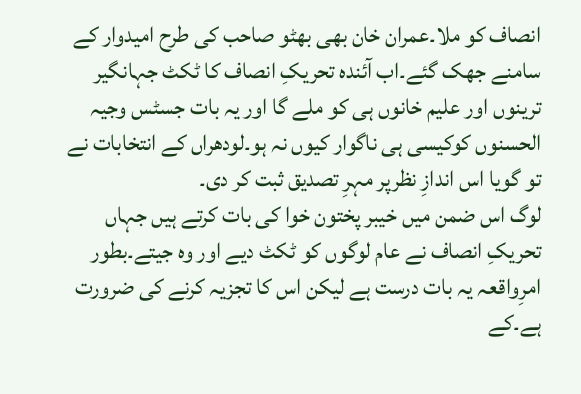انصاف کو ملا۔عمران خان بھی بھٹو صاحب کی طرح امیدوار کے سامنے جھک گئے۔اب آئندہ تحریکِ انصاف کا ٹکٹ جہانگیر ترینوں اور علیم خانوں ہی کو ملے گا اور یہ بات جسٹس وجیہ الحسنوں کوکیسی ہی ناگوار کیوں نہ ہو۔لودھراں کے انتخابات نے تو گویا اس اندازِ نظرپر مہرِ تصدیق ثبت کر دی۔
لوگ اس ضمن میں خیبر پختون خوا کی بات کرتے ہیں جہاں تحریکِ انصاف نے عام لوگوں کو ٹکٹ دیے اور وہ جیتے۔بطور امرِواقعہ یہ بات درست ہے لیکن اس کا تجزیہ کرنے کی ضرورت ہے۔کے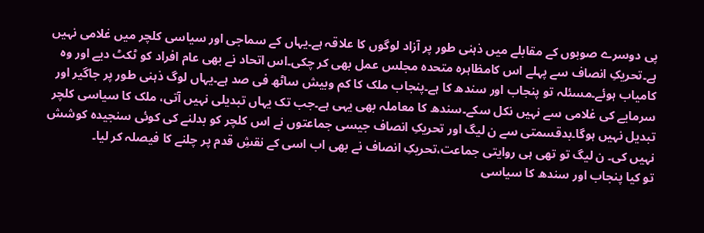پی دوسرے صوبوں کے مقابلے میں ذہنی طور پر آزاد لوگوں کا علاقہ ہے۔یہاں کے سماجی اور سیاسی کلچر میں غلامی نہیں ہے۔تحریکِ انصاف سے پہلے اس کامظاہرہ متحدہ مجلس عمل بھی کر چکی۔اس اتحاد نے بھی عام افراد کو ٹکٹ دیے اور وہ کامیاب ہوئے۔مسئلہ تو پنجاب اور سندھ کا ہے۔پنجاب ملک کا کم وبیش ساٹھ فی صد ہے۔یہاں لوگ ذہنی طور پر جاگیر اور سرمایے کی غلامی سے نہیں نکل سکے۔سندھ کا معاملہ بھی یہی ہے۔جب تک یہاں تبدیلی نہیں آتی، ملک کا سیاسی کلچر تبدیل نہیں ہوگا۔بدقسمتی سے ن لیگ اور تحریکِ انصاف جیسی جماعتوں نے اس کلچر کو بدلنے کی کوئی سنجیدہ کوشش نہیں کی۔ ن لیگ تو تھی ہی روایتی جماعت،تحریکِ انصاف نے بھی اب اسی کے نقشِ قدم پر چلنے کا فیصلہ کر لیا۔
تو کیا پنجاب اور سندھ کا سیاسی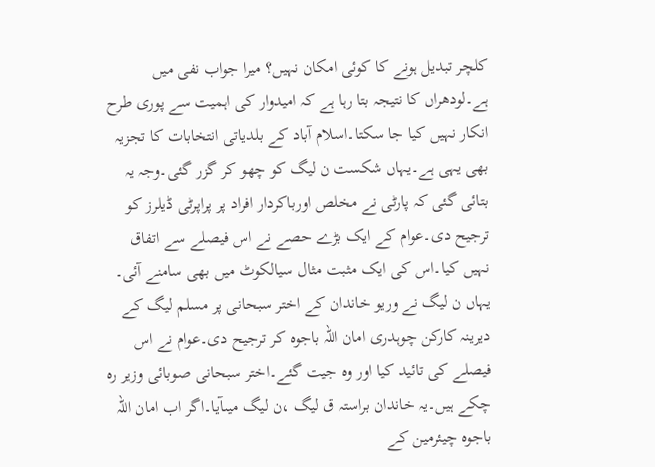کلچر تبدیل ہونے کا کوئی امکان نہیں؟ میرا جواب نفی میں ہے۔لودھراں کا نتیجہ بتا رہا ہے کہ امیدوار کی اہمیت سے پوری طرح انکار نہیں کیا جا سکتا۔اسلام آباد کے بلدیاتی انتخابات کا تجزیہ بھی یہی ہے۔یہاں شکست ن لیگ کو چھو کر گزر گئی۔وجہ یہ بتائی گئی کہ پارٹی نے مخلص اورباکردار افراد پر پراپرٹی ڈیلرز کو ترجیح دی۔عوام کے ایک بڑے حصے نے اس فیصلے سے اتفاق نہیں کیا۔اس کی ایک مثبت مثال سیالکوٹ میں بھی سامنے آئی۔ یہاں ن لیگ نے وریو خاندان کے اختر سبحانی پر مسلم لیگ کے دیرینہ کارکن چوہدری امان اللہ باجوہ کر ترجیح دی۔عوام نے اس فیصلے کی تائید کیا اور وہ جیت گئے۔اختر سبحانی صوبائی وزیر رہ چکے ہیں۔یہ خاندان براستہ ق لیگ ،ن لیگ میںآیا۔اگر اب امان اللہ باجوہ چیئرمین کے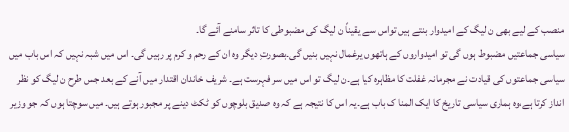منصب کے لیے بھی ن لیگ کے امیدوار بنتے ہیں تواس سے یقیناً ن لیگ کی مضبوطی کا تاثر سامنے آئے گا۔
سیاسی جماعتیں مضبوط ہوں گی تو امیدواروں کے ہاتھوں یرغمال نہیں بنیں گی۔بصورتِ دیگر وہ ان کے رحم و کرم پر رہیں گی۔ اس میں شبہ نہیں کہ اس باب میں سیاسی جماعتوں کی قیادت نے مجرمانہ غفلت کا مظاہرہ کیا ہے۔ن لیگ تو اس میں سر فہرست ہے۔ شریف خاندان اقتدار میں آنے کے بعد جس طرح ن لیگ کو نظر انداز کرتا ہے،وہ ہماری سیاسی تاریخ کا ایک المنا ک باب ہے۔یہ اس کا نتیجہ ہے کہ وہ صدیق بلوچوں کو ٹکٹ دینے پر مجبور ہوتے ہیں۔ میں سوچتا ہوں کہ جو وزیر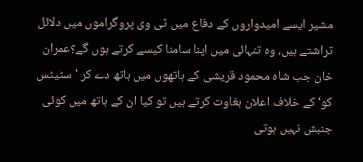مشیر ایسے امیدواروں کے دفاع میں ٹی وی پروگراموں میں دلائل تراشتے ہیں، وہ تنہائی میں اپنا سامنا کیسے کرتے ہوں گے؟عمران خان جب شاہ محمود قریشی کے ہاتھوں میں ہاتھ دے کر 'سٹیٹس کو‘ کے خلاف اعلان بغاوت کرتے ہیں تو کیا ان کے ہاتھ میں کوئی جنبش نہیں ہوتی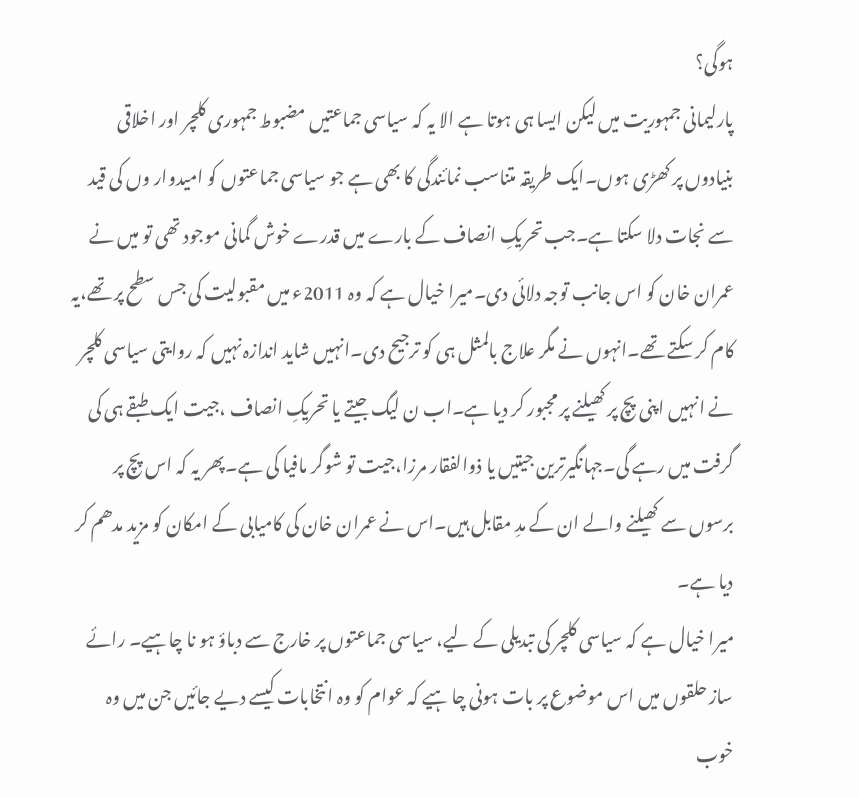ہوگی؟
پارلیمانی جمہوریت میں لیکن ایسا ہی ہوتا ہے الا یہ کہ سیاسی جماعتیں مضبوط جمہوری کلچر اور اخلاقی بنیادوں پر کھڑی ہوں۔ایک طریقہ متناسب نمائندگی کا بھی ہے جو سیاسی جماعتوں کو امیدوار وں کی قید سے نجات دلا سکتا ہے۔جب تحریکِ انصاف کے بارے میں قدرے خوش گمانی موجود تھی تو میں نے عمران خان کو اس جانب توجہ دلائی دی۔میرا خیال ہے کہ وہ 2011ء میں مقبولیت کی جس سطح پر تھے،یہ کام کر سکتے تھے۔انہوں نے مگر علاج بالمثل ہی کو ترجیح دی۔انہیں شاید اندازہ نہیں کہ روایتی سیاسی کلچر نے انہیں اپنی پچ پر کھیلنے پر مجبور کر دیا ہے۔اب ن لیگ جیتے یا تحریکِ انصاف ،جیت ایک طبقے ہی کی گرفت میں رہے گی۔جہانگیرترین جیتیں یا ذوالفقار مرزا،جیت تو شوگر مافیا کی ہے۔پھر یہ کہ اس پچ پر برسوں سے کھیلنے والے ان کے مدِ مقابل ہیں۔اس نے عمران خان کی کامیابی کے امکان کو مزید مدھم کر دیا ہے۔
میرا خیال ہے کہ سیاسی کلچر کی تبدیلی کے لیے، سیاسی جماعتوں پر خارج سے دباؤ ہو نا چاہیے۔ رائے ساز حلقوں میں اس موضوع پر بات ہونی چا ہیے کہ عوام کو وہ انتخابات کیسے دیے جائیں جن میں وہ خوب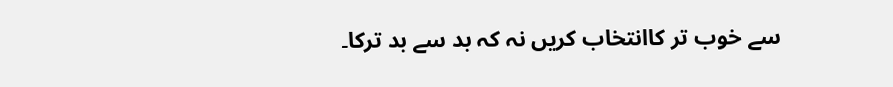سے خوب تر کاانتخاب کریں نہ کہ بد سے بد ترکا۔